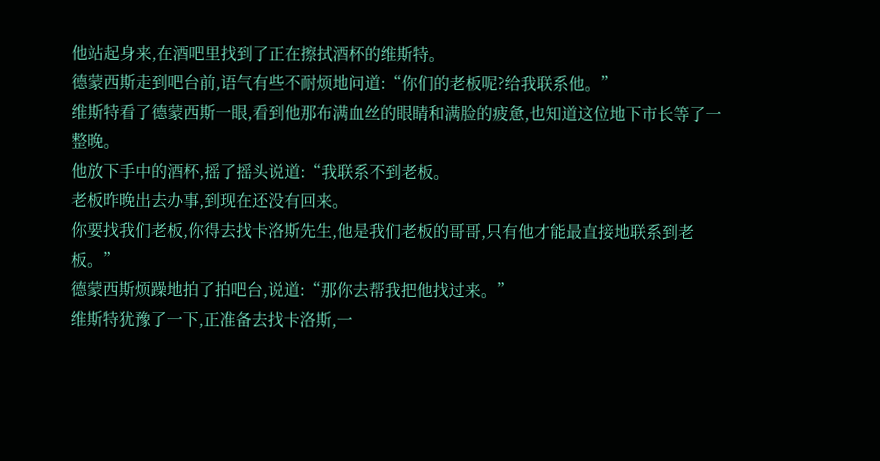他站起身来,在酒吧里找到了正在擦拭酒杯的维斯特。
德蒙西斯走到吧台前,语气有些不耐烦地问道:“你们的老板呢?给我联系他。”
维斯特看了德蒙西斯一眼,看到他那布满血丝的眼睛和满脸的疲惫,也知道这位地下市长等了一整晚。
他放下手中的酒杯,摇了摇头说道:“我联系不到老板。
老板昨晚出去办事,到现在还没有回来。
你要找我们老板,你得去找卡洛斯先生,他是我们老板的哥哥,只有他才能最直接地联系到老板。”
德蒙西斯烦躁地拍了拍吧台,说道:“那你去帮我把他找过来。”
维斯特犹豫了一下,正准备去找卡洛斯,一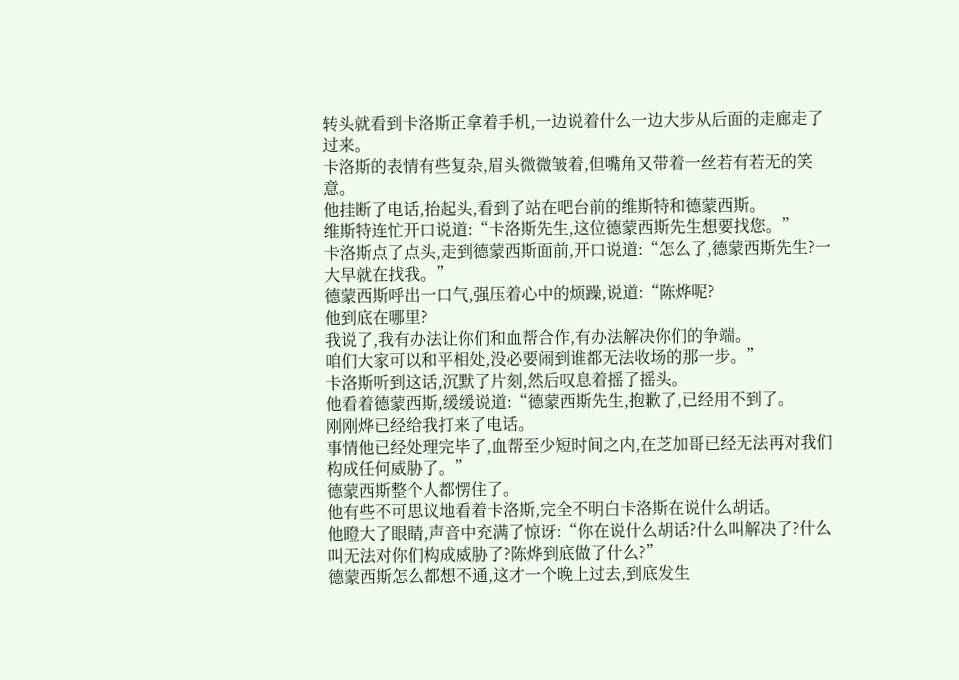转头就看到卡洛斯正拿着手机,一边说着什么一边大步从后面的走廊走了过来。
卡洛斯的表情有些复杂,眉头微微皱着,但嘴角又带着一丝若有若无的笑意。
他挂断了电话,抬起头,看到了站在吧台前的维斯特和德蒙西斯。
维斯特连忙开口说道:“卡洛斯先生,这位德蒙西斯先生想要找您。”
卡洛斯点了点头,走到德蒙西斯面前,开口说道:“怎么了,德蒙西斯先生?一大早就在找我。”
德蒙西斯呼出一口气,强压着心中的烦躁,说道:“陈烨呢?
他到底在哪里?
我说了,我有办法让你们和血帮合作,有办法解决你们的争端。
咱们大家可以和平相处,没必要闹到谁都无法收场的那一步。”
卡洛斯听到这话,沉默了片刻,然后叹息着摇了摇头。
他看着德蒙西斯,缓缓说道:“德蒙西斯先生,抱歉了,已经用不到了。
刚刚烨已经给我打来了电话。
事情他已经处理完毕了,血帮至少短时间之内,在芝加哥已经无法再对我们构成任何威胁了。”
德蒙西斯整个人都愣住了。
他有些不可思议地看着卡洛斯,完全不明白卡洛斯在说什么胡话。
他瞪大了眼睛,声音中充满了惊讶:“你在说什么胡话?什么叫解决了?什么叫无法对你们构成威胁了?陈烨到底做了什么?”
德蒙西斯怎么都想不通,这才一个晚上过去,到底发生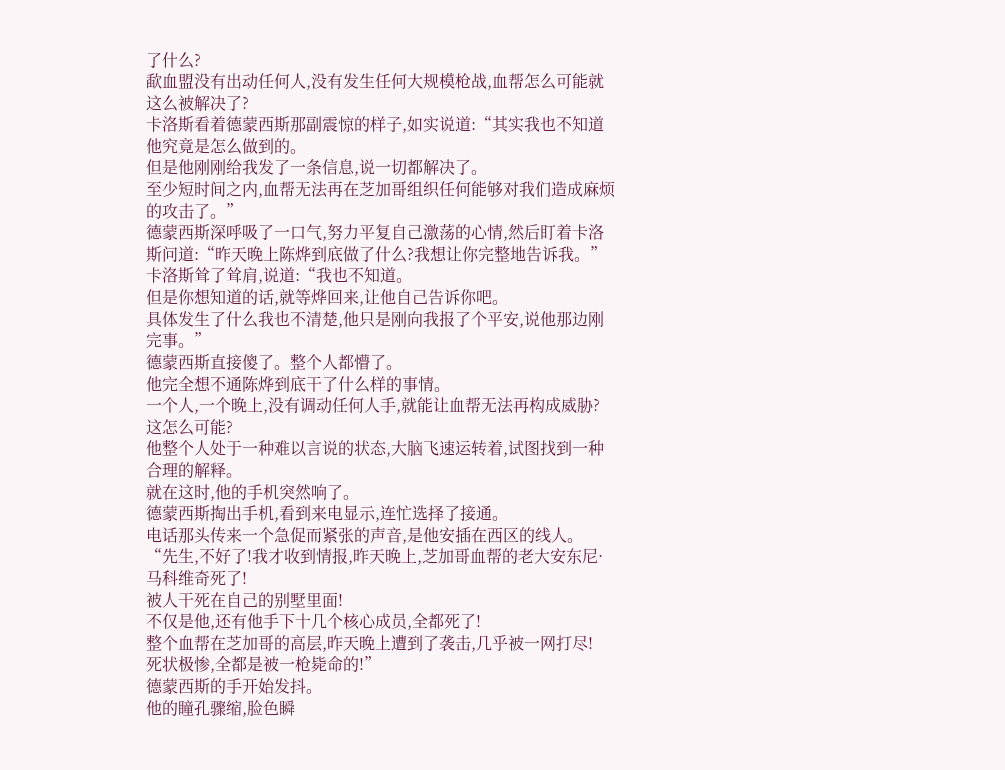了什么?
歃血盟没有出动任何人,没有发生任何大规模枪战,血帮怎么可能就这么被解决了?
卡洛斯看着德蒙西斯那副震惊的样子,如实说道:“其实我也不知道他究竟是怎么做到的。
但是他刚刚给我发了一条信息,说一切都解决了。
至少短时间之内,血帮无法再在芝加哥组织任何能够对我们造成麻烦的攻击了。”
德蒙西斯深呼吸了一口气,努力平复自己激荡的心情,然后盯着卡洛斯问道:“昨天晚上陈烨到底做了什么?我想让你完整地告诉我。”
卡洛斯耸了耸肩,说道:“我也不知道。
但是你想知道的话,就等烨回来,让他自己告诉你吧。
具体发生了什么我也不清楚,他只是刚向我报了个平安,说他那边刚完事。”
德蒙西斯直接傻了。整个人都懵了。
他完全想不通陈烨到底干了什么样的事情。
一个人,一个晚上,没有调动任何人手,就能让血帮无法再构成威胁?
这怎么可能?
他整个人处于一种难以言说的状态,大脑飞速运转着,试图找到一种合理的解释。
就在这时,他的手机突然响了。
德蒙西斯掏出手机,看到来电显示,连忙选择了接通。
电话那头传来一个急促而紧张的声音,是他安插在西区的线人。
“先生,不好了!我才收到情报,昨天晚上,芝加哥血帮的老大安东尼·马科维奇死了!
被人干死在自己的别墅里面!
不仅是他,还有他手下十几个核心成员,全都死了!
整个血帮在芝加哥的高层,昨天晚上遭到了袭击,几乎被一网打尽!
死状极惨,全都是被一枪毙命的!”
德蒙西斯的手开始发抖。
他的瞳孔骤缩,脸色瞬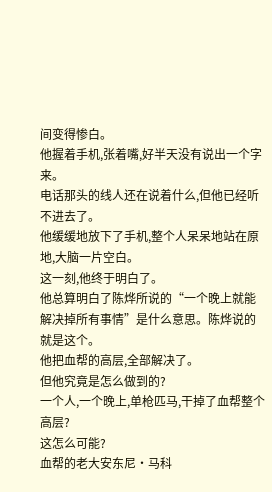间变得惨白。
他握着手机,张着嘴,好半天没有说出一个字来。
电话那头的线人还在说着什么,但他已经听不进去了。
他缓缓地放下了手机,整个人呆呆地站在原地,大脑一片空白。
这一刻,他终于明白了。
他总算明白了陈烨所说的“一个晚上就能解决掉所有事情”是什么意思。陈烨说的就是这个。
他把血帮的高层,全部解决了。
但他究竟是怎么做到的?
一个人,一个晚上,单枪匹马,干掉了血帮整个高层?
这怎么可能?
血帮的老大安东尼·马科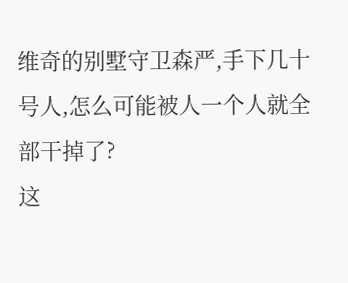维奇的别墅守卫森严,手下几十号人,怎么可能被人一个人就全部干掉了?
这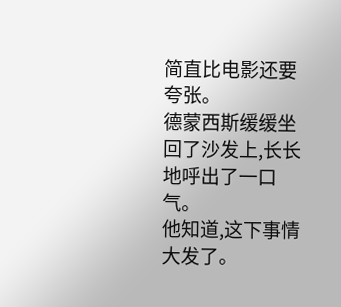简直比电影还要夸张。
德蒙西斯缓缓坐回了沙发上,长长地呼出了一口气。
他知道,这下事情大发了。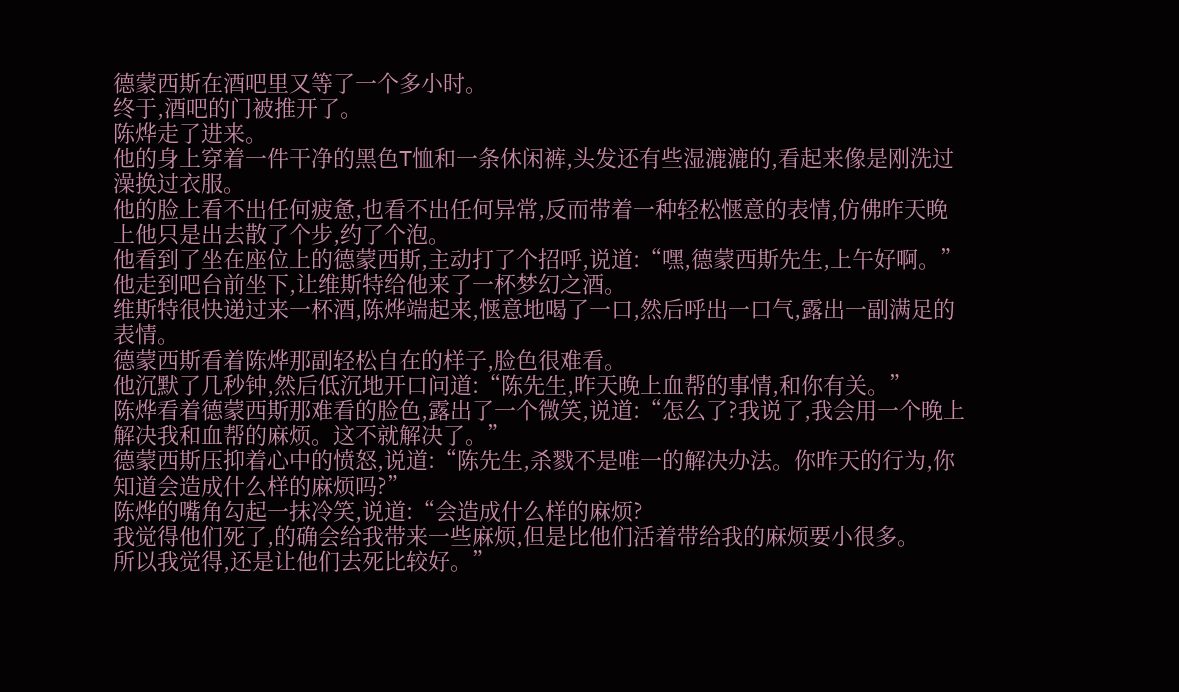德蒙西斯在酒吧里又等了一个多小时。
终于,酒吧的门被推开了。
陈烨走了进来。
他的身上穿着一件干净的黑色T恤和一条休闲裤,头发还有些湿漉漉的,看起来像是刚洗过澡换过衣服。
他的脸上看不出任何疲惫,也看不出任何异常,反而带着一种轻松惬意的表情,仿佛昨天晚上他只是出去散了个步,约了个泡。
他看到了坐在座位上的德蒙西斯,主动打了个招呼,说道:“嘿,德蒙西斯先生,上午好啊。”
他走到吧台前坐下,让维斯特给他来了一杯梦幻之酒。
维斯特很快递过来一杯酒,陈烨端起来,惬意地喝了一口,然后呼出一口气,露出一副满足的表情。
德蒙西斯看着陈烨那副轻松自在的样子,脸色很难看。
他沉默了几秒钟,然后低沉地开口问道:“陈先生,昨天晚上血帮的事情,和你有关。”
陈烨看着德蒙西斯那难看的脸色,露出了一个微笑,说道:“怎么了?我说了,我会用一个晚上解决我和血帮的麻烦。这不就解决了。”
德蒙西斯压抑着心中的愤怒,说道:“陈先生,杀戮不是唯一的解决办法。你昨天的行为,你知道会造成什么样的麻烦吗?”
陈烨的嘴角勾起一抹冷笑,说道:“会造成什么样的麻烦?
我觉得他们死了,的确会给我带来一些麻烦,但是比他们活着带给我的麻烦要小很多。
所以我觉得,还是让他们去死比较好。”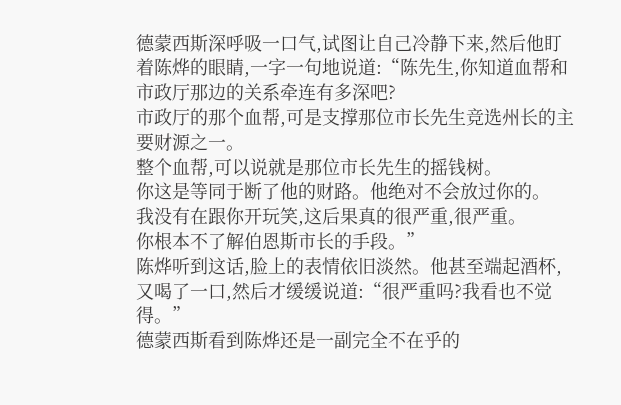德蒙西斯深呼吸一口气,试图让自己冷静下来,然后他盯着陈烨的眼睛,一字一句地说道:“陈先生,你知道血帮和市政厅那边的关系牵连有多深吧?
市政厅的那个血帮,可是支撑那位市长先生竞选州长的主要财源之一。
整个血帮,可以说就是那位市长先生的摇钱树。
你这是等同于断了他的财路。他绝对不会放过你的。
我没有在跟你开玩笑,这后果真的很严重,很严重。
你根本不了解伯恩斯市长的手段。”
陈烨听到这话,脸上的表情依旧淡然。他甚至端起酒杯,又喝了一口,然后才缓缓说道:“很严重吗?我看也不觉得。”
德蒙西斯看到陈烨还是一副完全不在乎的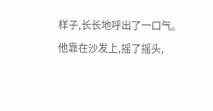样子,长长地呼出了一口气。
他靠在沙发上,摇了摇头,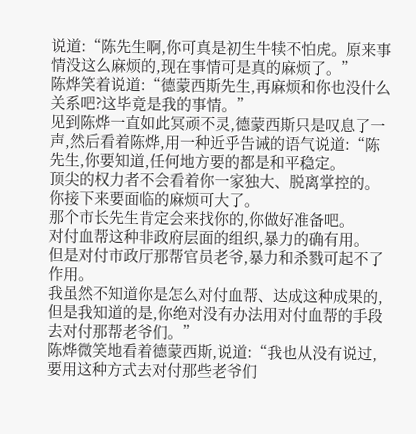说道:“陈先生啊,你可真是初生牛犊不怕虎。原来事情没这么麻烦的,现在事情可是真的麻烦了。”
陈烨笑着说道:“德蒙西斯先生,再麻烦和你也没什么关系吧?这毕竟是我的事情。”
见到陈烨一直如此冥顽不灵,德蒙西斯只是叹息了一声,然后看着陈烨,用一种近乎告诫的语气说道:“陈先生,你要知道,任何地方要的都是和平稳定。
顶尖的权力者不会看着你一家独大、脱离掌控的。
你接下来要面临的麻烦可大了。
那个市长先生肯定会来找你的,你做好准备吧。
对付血帮这种非政府层面的组织,暴力的确有用。
但是对付市政厅那帮官员老爷,暴力和杀戮可起不了作用。
我虽然不知道你是怎么对付血帮、达成这种成果的,但是我知道的是,你绝对没有办法用对付血帮的手段去对付那帮老爷们。”
陈烨微笑地看着德蒙西斯,说道:“我也从没有说过,要用这种方式去对付那些老爷们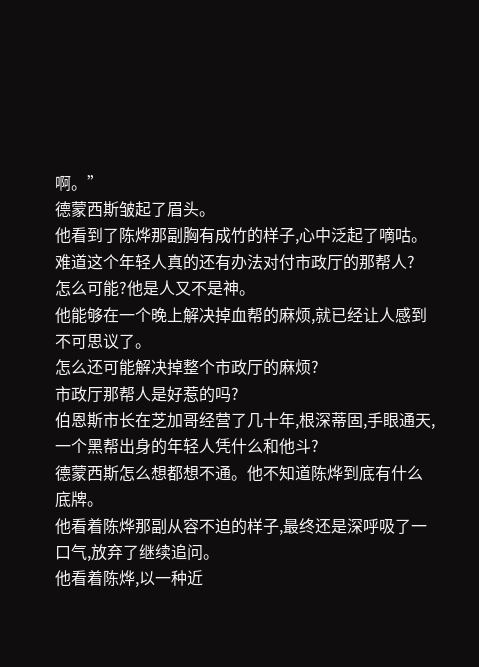啊。”
德蒙西斯皱起了眉头。
他看到了陈烨那副胸有成竹的样子,心中泛起了嘀咕。
难道这个年轻人真的还有办法对付市政厅的那帮人?
怎么可能?他是人又不是神。
他能够在一个晚上解决掉血帮的麻烦,就已经让人感到不可思议了。
怎么还可能解决掉整个市政厅的麻烦?
市政厅那帮人是好惹的吗?
伯恩斯市长在芝加哥经营了几十年,根深蒂固,手眼通天,一个黑帮出身的年轻人凭什么和他斗?
德蒙西斯怎么想都想不通。他不知道陈烨到底有什么底牌。
他看着陈烨那副从容不迫的样子,最终还是深呼吸了一口气,放弃了继续追问。
他看着陈烨,以一种近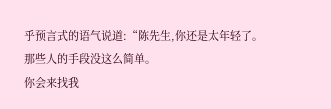乎预言式的语气说道:“陈先生,你还是太年轻了。
那些人的手段没这么简单。
你会来找我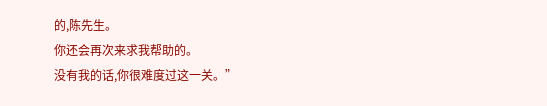的,陈先生。
你还会再次来求我帮助的。
没有我的话,你很难度过这一关。”